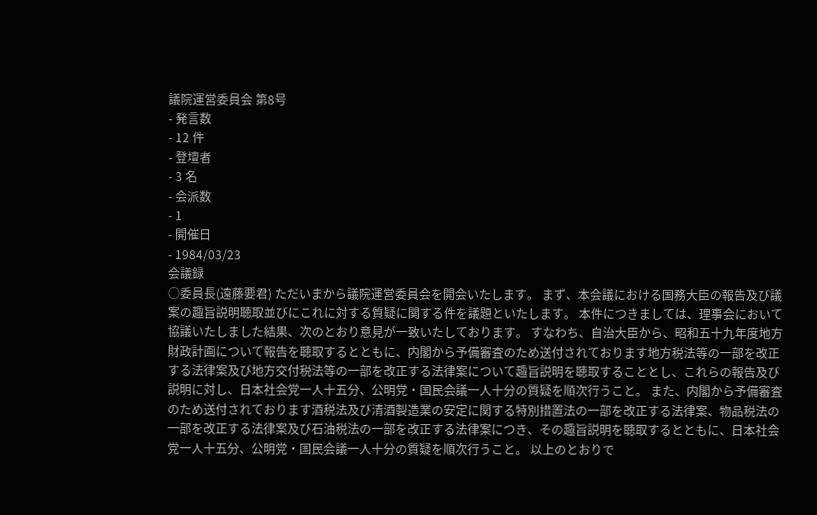議院運営委員会 第8号
- 発言数
- 12 件
- 登壇者
- 3 名
- 会派数
- 1
- 開催日
- 1984/03/23
会議録
○委員長(遠藤要君) ただいまから議院運営委員会を開会いたします。 まず、本会議における国務大臣の報告及び議案の趣旨説明聴取並びにこれに対する質疑に関する件を議題といたします。 本件につきましては、理事会において協議いたしました結果、次のとおり意見が一致いたしております。 すなわち、自治大臣から、昭和五十九年度地方財政計画について報告を聴取するとともに、内閣から予備審査のため送付されております地方税法等の一部を改正する法律案及び地方交付税法等の一部を改正する法律案について趣旨説明を聴取することとし、これらの報告及び説明に対し、日本社会党一人十五分、公明党・国民会議一人十分の質疑を順次行うこと。 また、内閣から予備審査のため送付されております酒税法及び清酒製造業の安定に関する特別措置法の一部を改正する法律案、物品税法の一部を改正する法律案及び石油税法の一部を改正する法律案につき、その趣旨説明を聴取するとともに、日本社会党一人十五分、公明党・国民会議一人十分の質疑を順次行うこと。 以上のとおりで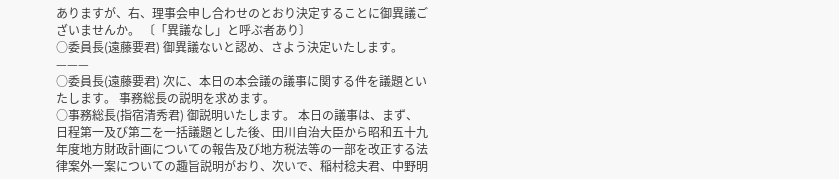ありますが、右、理事会申し合わせのとおり決定することに御異議ございませんか。 〔「異議なし」と呼ぶ者あり〕
○委員長(遠藤要君) 御異議ないと認め、さよう決定いたします。 ———
○委員長(遠藤要君) 次に、本日の本会議の議事に関する件を議題といたします。 事務総長の説明を求めます。
○事務総長(指宿清秀君) 御説明いたします。 本日の議事は、まず、日程第一及び第二を一括議題とした後、田川自治大臣から昭和五十九年度地方財政計画についての報告及び地方税法等の一部を改正する法律案外一案についての趣旨説明がおり、次いで、稲村稔夫君、中野明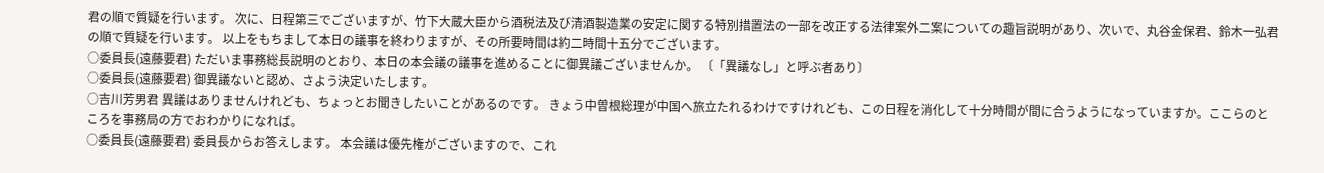君の順で質疑を行います。 次に、日程第三でございますが、竹下大蔵大臣から酒税法及び清酒製造業の安定に関する特別措置法の一部を改正する法律案外二案についての趣旨説明があり、次いで、丸谷金保君、鈴木一弘君の順で質疑を行います。 以上をもちまして本日の議事を終わりますが、その所要時間は約二時間十五分でございます。
○委員長(遠藤要君) ただいま事務総長説明のとおり、本日の本会議の議事を進めることに御異議ございませんか。 〔「異議なし」と呼ぶ者あり〕
○委員長(遠藤要君) 御異議ないと認め、さよう決定いたします。
○吉川芳男君 異議はありませんけれども、ちょっとお聞きしたいことがあるのです。 きょう中曽根総理が中国へ旅立たれるわけですけれども、この日程を消化して十分時間が間に合うようになっていますか。ここらのところを事務局の方でおわかりになれば。
○委員長(遠藤要君) 委員長からお答えします。 本会議は優先権がございますので、これ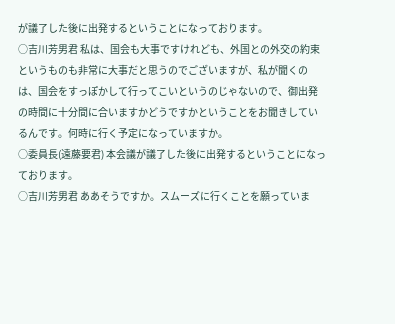が議了した後に出発するということになっております。
○吉川芳男君 私は、国会も大事ですけれども、外国との外交の約束というものも非常に大事だと思うのでございますが、私が聞くのは、国会をすっぽかして行ってこいというのじゃないので、御出発の時間に十分間に合いますかどうですかということをお聞きしているんです。何時に行く予定になっていますか。
○委員長(遠藤要君) 本会議が議了した後に出発するということになっております。
○吉川芳男君 ああそうですか。スムーズに行くことを願っていま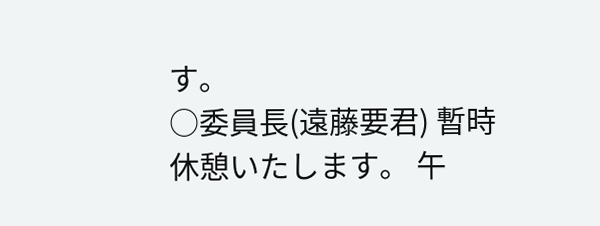す。
○委員長(遠藤要君) 暫時休憩いたします。 午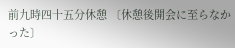前九時四十五分休憩 〔休憩後開会に至らなかった〕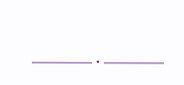—————・—————